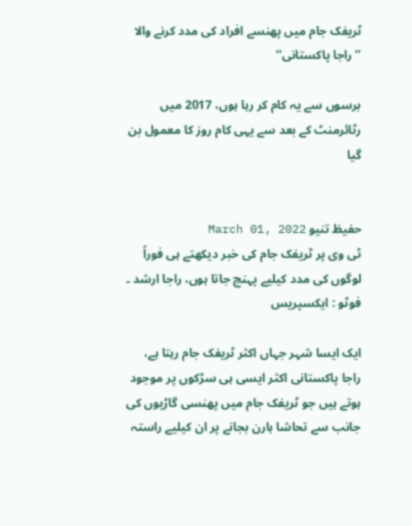ٹریفک جام میں پھنسے افراد کی مدد کرنے والا ’’راجا پاکستانی‘‘

برسوں سے یہ کام کر رہا ہوں، 2017 میں رٹائرمنٹ کے بعد سے یہی کام روز کا معمول بن گیا


حفیظ تنیو March 01, 2022
ٹی وی پر ٹریفک جام کی خبر دیکھتے ہی فوراً لوگوں کی مدد کیلیے پہنچ جاتا ہوں، راجا ارشد ۔ فوٹو : ایکسپریس

ایک ایسا شہر جہاں اکثر ٹریفک جام رہتا ہے، راجا پاکستانی اکثر ایسی ہی سڑکوں پر موجود ہوتے ہیں جو ٹریفک جام میں پھنسی گاڑیوں کی جانب سے تحاشا ہارن بجانے پر ان کیلیے راستہ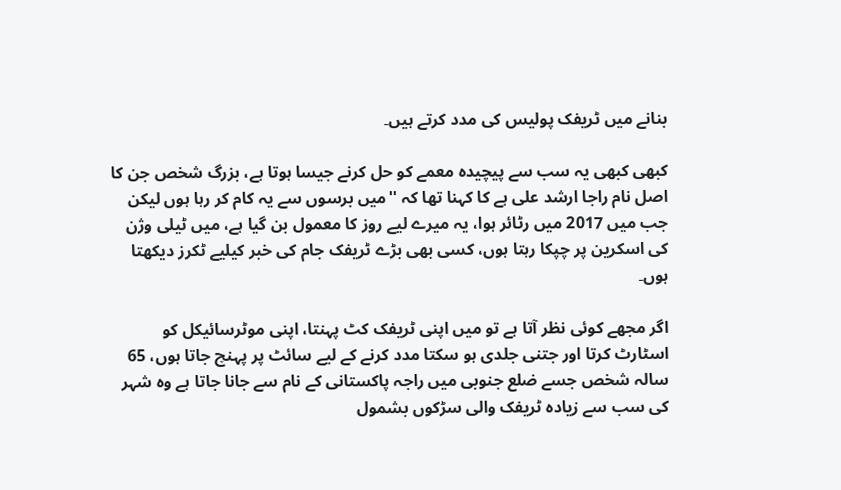بنانے میں ٹریفک پولیس کی مدد کرتے ہیں۔

کبھی کبھی یہ سب سے پیچیدہ معمے کو حل کرنے جیسا ہوتا ہے، بزرگ شخص جن کا اصل نام راجا ارشد علی ہے کا کہنا تھا کہ ''میں برسوں سے یہ کام کر رہا ہوں لیکن جب میں 2017 میں رٹائر ہوا، یہ میرے لیے روز کا معمول بن گیا ہے، میں ٹیلی وژن کی اسکرین پر چپکا رہتا ہوں، کسی بھی بڑے ٹریفک جام کی خبر کیلیے ٹکرز دیکھتا ہوں۔

اگر مجھے کوئی نظر آتا ہے تو میں اپنی ٹریفک کٹ پہنتا، اپنی موٹرسائیکل کو اسٹارٹ کرتا اور جتنی جلدی ہو سکتا مدد کرنے کے لیے سائٹ پر پہنچ جاتا ہوں، 65 سالہ شخص جسے ضلع جنوبی میں راجہ پاکستانی کے نام سے جانا جاتا ہے وہ شہر کی سب سے زیادہ ٹریفک والی سڑکوں بشمول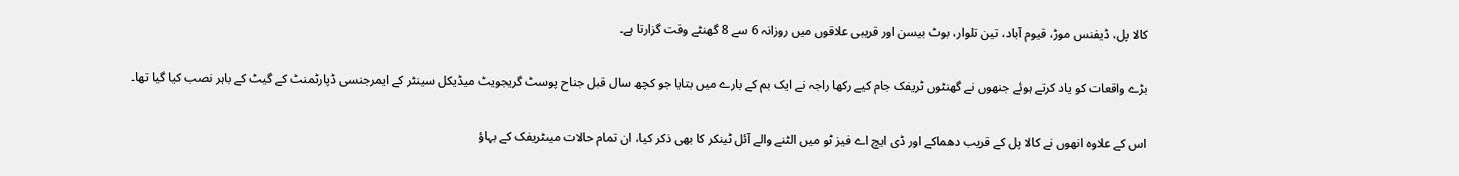کالا پل، ڈیفنس موڑ، قیوم آباد، تین تلوار، بوٹ بیسن اور قریبی علاقوں میں روزانہ 6 سے 8 گھنٹے وقت گزارتا ہے۔

بڑے واقعات کو یاد کرتے ہوئے جنھوں نے گھنٹوں ٹریفک جام کیے رکھا راجہ نے ایک بم کے بارے میں بتایا جو کچھ سال قبل جناح پوسٹ گریجویٹ میڈیکل سینٹر کے ایمرجنسی ڈپارٹمنٹ کے گیٹ کے باہر نصب کیا گیا تھا۔

اس کے علاوہ انھوں نے کالا پل کے قریب دھماکے اور ڈی ایچ اے فیز ٹو میں الٹنے والے آئل ٹینکر کا بھی ذکر کیا، ان تمام حالات میںٹریفک کے بہاؤ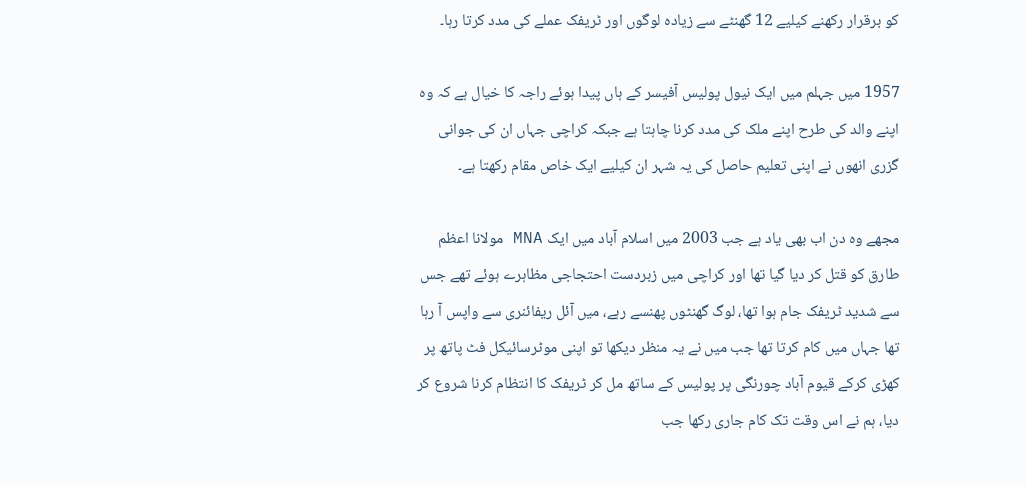کو برقرار رکھنے کیلیے 12 گھنٹے سے زیادہ لوگوں اور ٹریفک عملے کی مدد کرتا رہا۔

1957 میں جہلم میں ایک نیول پولیس آفیسر کے ہاں پیدا ہوئے راجہ کا خیال ہے کہ وہ اپنے والد کی طرح اپنے ملک کی مدد کرنا چاہتا ہے جبکہ کراچی جہاں ان کی جوانی گزری انھوں نے اپنی تعلیم حاصل کی یہ شہر ان کیلیے ایک خاص مقام رکھتا ہے۔

مجھے وہ دن اب بھی یاد ہے جب 2003 میں اسلام آباد میں ایک MNA مولانا اعظم طارق کو قتل کر دیا گیا تھا اور کراچی میں زبردست احتجاجی مظاہرے ہوئے تھے جس سے شدید ٹریفک جام ہوا تھا، لوگ گھنٹوں پھنسے رہے، میں آئل ریفائنری سے واپس آ رہا تھا جہاں میں کام کرتا تھا جب میں نے یہ منظر دیکھا تو اپنی موٹرسائیکل فٹ پاتھ پر کھڑی کرکے قیوم آباد چورنگی پر پولیس کے ساتھ مل کر ٹریفک کا انتظام کرنا شروع کر دیا، ہم نے اس وقت تک کام جاری رکھا جب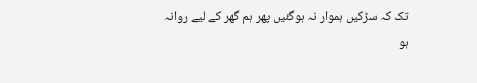تک کہ سڑکیں ہموار نہ ہوگئیں پھر ہم گھر کے لیے روانہ ہو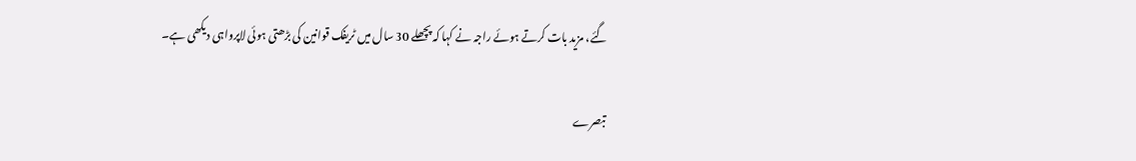گئے، مزید بات کرتے ہوئے راجہ نے کہا کہ پچھلے 30 سال میں ٹریفک قوانین کی بڑھتی ہوئی لاپرواہی دیکھی ہے۔

تبصرے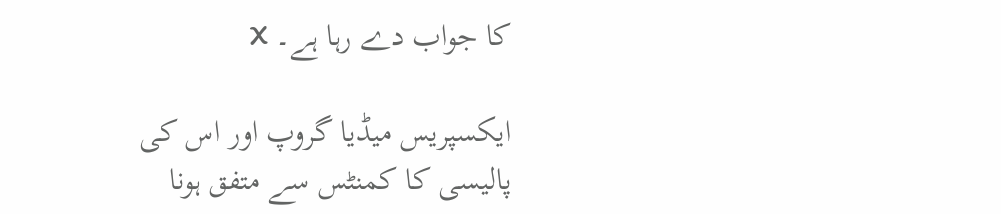کا جواب دے رہا ہے۔ X

ایکسپریس میڈیا گروپ اور اس کی پالیسی کا کمنٹس سے متفق ہونا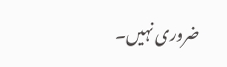ضروری نہیں۔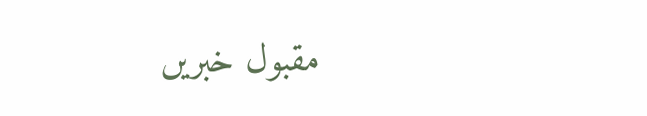مقبول خبریں